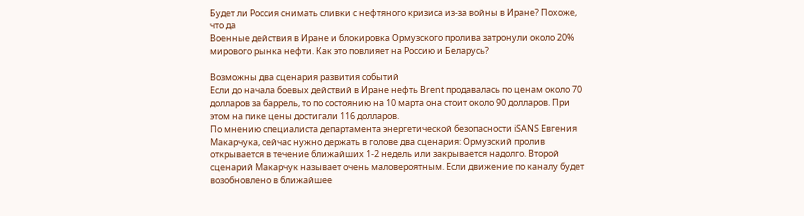Будет ли Россия снимать сливки с нефтяного кризиса из-за войны в Иране? Похоже, что да
Военные действия в Иране и блокировка Ормузского пролива затронули около 20% мирового рынка нефти. Как это повлияет на Россию и Беларусь?

Возможны два сценария развития событий
Если до начала боевых действий в Иране нефть Brent продавалась по ценам около 70 долларов за баррель, то по состоянию на 10 марта она стоит около 90 долларов. При этом на пике цены достигали 116 долларов.
По мнению специалиста департамента энергетической безопасности iSANS Евгения Макарчука, сейчас нужно держать в голове два сценария: Ормузский пролив открывается в течение ближайших 1‑2 недель или закрывается надолго. Второй сценарий Макарчук называет очень маловероятным. Если движение по каналу будет возобновлено в ближайшее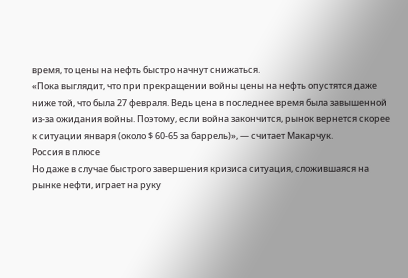время, то цены на нефть быстро начнут снижаться.
«Пока выглядит, что при прекращении войны цены на нефть опустятся даже ниже той, что была 27 февраля. Ведь цена в последнее время была завышенной из-за ожидания войны. Поэтому, если война закончится, рынок вернется скорее к ситуации января (около $ 60‑65 за баррель)», — считает Макарчук.
Россия в плюсе
Но даже в случае быстрого завершения кризиса ситуация, сложившаяся на рынке нефти, играет на руку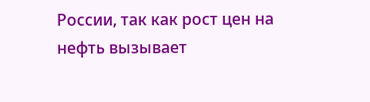России, так как рост цен на нефть вызывает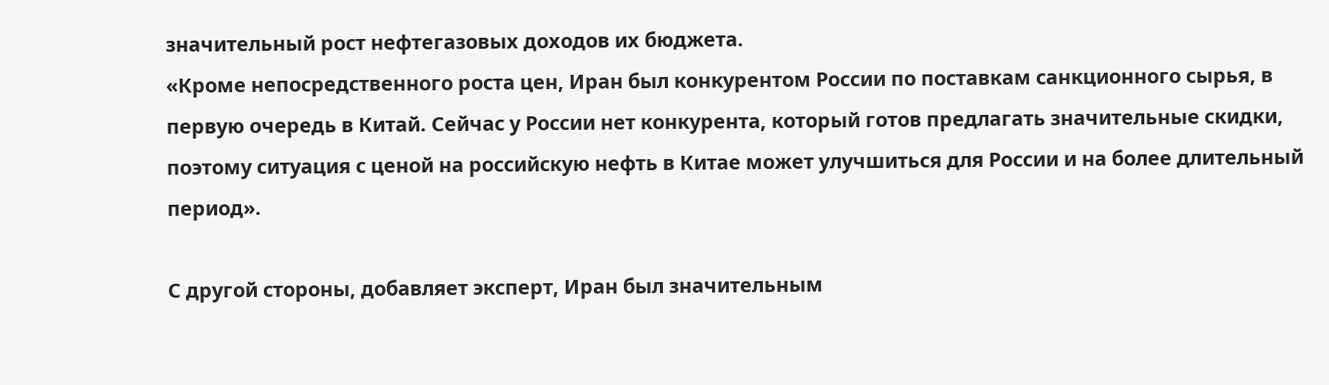значительный рост нефтегазовых доходов их бюджета.
«Кроме непосредственного роста цен, Иран был конкурентом России по поставкам санкционного сырья, в первую очередь в Китай. Сейчас у России нет конкурента, который готов предлагать значительные скидки, поэтому ситуация с ценой на российскую нефть в Китае может улучшиться для России и на более длительный период».

С другой стороны, добавляет эксперт, Иран был значительным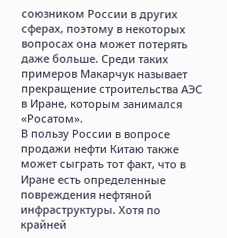союзником России в других сферах, поэтому в некоторых вопросах она может потерять даже больше. Среди таких примеров Макарчук называет прекращение строительства АЭС в Иране, которым занимался «Росатом».
В пользу России в вопросе продажи нефти Китаю также может сыграть тот факт, что в Иране есть определенные повреждения нефтяной инфраструктуры. Хотя по крайней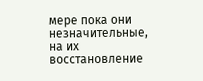мере пока они незначительные, на их восстановление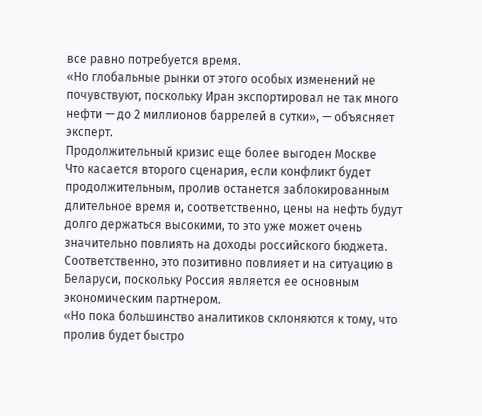все равно потребуется время.
«Но глобальные рынки от этого особых изменений не почувствуют, поскольку Иран экспортировал не так много нефти — до 2 миллионов баррелей в сутки», — объясняет эксперт.
Продолжительный кризис еще более выгоден Москве
Что касается второго сценария, если конфликт будет продолжительным, пролив останется заблокированным длительное время и, соответственно, цены на нефть будут долго держаться высокими, то это уже может очень значительно повлиять на доходы российского бюджета.
Соответственно, это позитивно повлияет и на ситуацию в Беларуси, поскольку Россия является ее основным экономическим партнером.
«Но пока большинство аналитиков склоняются к тому, что пролив будет быстро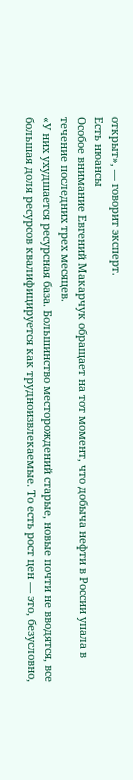открыт», — говорит эксперт.
Есть нюансы
Особое внимание Евгений Макарчук обращает на тот момент, что добыча нефти в России упала в течение последних трех месяцев.
«У них ухудшается ресурсная база. Большинство месторождений старые, новые почти не вводятся, все большая доля ресурсов квалифицируется как трудноизвлекаемые. То есть рост цен — это, безусловно,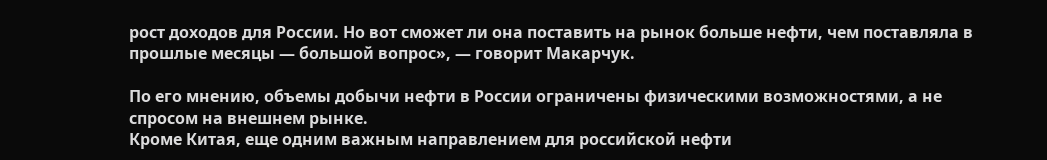рост доходов для России. Но вот сможет ли она поставить на рынок больше нефти, чем поставляла в прошлые месяцы — большой вопрос», — говорит Макарчук.

По его мнению, объемы добычи нефти в России ограничены физическими возможностями, а не спросом на внешнем рынке.
Кроме Китая, еще одним важным направлением для российской нефти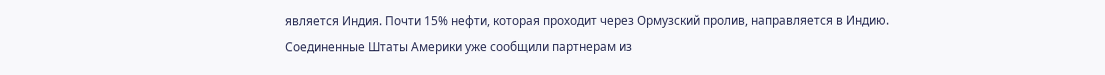является Индия. Почти 15% нефти, которая проходит через Ормузский пролив, направляется в Индию.
Соединенные Штаты Америки уже сообщили партнерам из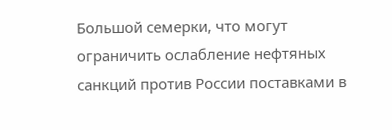Большой семерки, что могут ограничить ослабление нефтяных санкций против России поставками в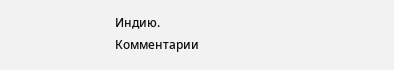Индию.
Комментарии